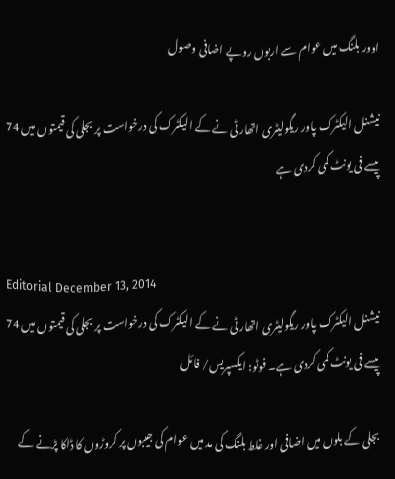اوور بلنگ میں عوام سے اربوں روپے اضافی وصول

نیشنل الیکٹرک پاور ریگولیٹری اتھارٹی نے کے الیکٹرک کی درخواست پر بجلی کی قیمتوں میں 74 پیسے فی یونٹ کمی کردی ہے


Editorial December 13, 2014
نیشنل الیکٹرک پاور ریگولیٹری اتھارٹی نے کے الیکٹرک کی درخواست پر بجلی کی قیمتوں میں 74 پیسے فی یونٹ کمی کردی ہے۔ فوٹو: ایکسپریس/ فائل

بجلی کے بلوں میں اضافی اور غلط بلنگ کی مد میں عوام کی جیبوں پر کروڑوں کا ڈاکا پڑنے کے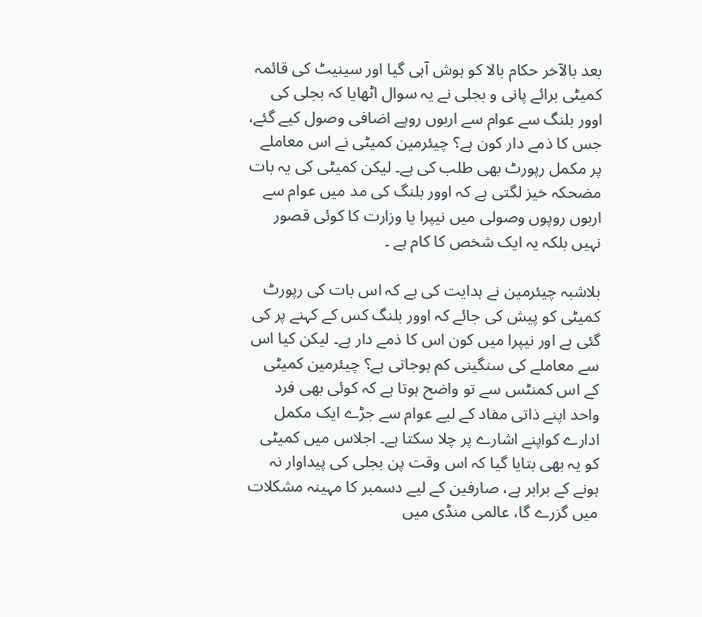بعد بالآخر حکام بالا کو ہوش آہی گیا اور سینیٹ کی قائمہ کمیٹی برائے پانی و بجلی نے یہ سوال اٹھایا کہ بجلی کی اوور بلنگ سے عوام سے اربوں روپے اضافی وصول کیے گئے، جس کا ذمے دار کون ہے؟ چیئرمین کمیٹی نے اس معاملے پر مکمل رپورٹ بھی طلب کی ہے۔ لیکن کمیٹی کی یہ بات مضحکہ خیز لگتی ہے کہ اوور بلنگ کی مد میں عوام سے اربوں روپوں وصولی میں نیپرا یا وزارت کا کوئی قصور نہیں بلکہ یہ ایک شخص کا کام ہے ۔

بلاشبہ چیئرمین نے ہدایت کی ہے کہ اس بات کی رپورٹ کمیٹی کو پیش کی جائے کہ اوور بلنگ کس کے کہنے پر کی گئی ہے اور نیپرا میں کون اس کا ذمے دار ہے۔ لیکن کیا اس سے معاملے کی سنگینی کم ہوجاتی ہے؟ چیئرمین کمیٹی کے اس کمنٹس سے تو واضح ہوتا ہے کہ کوئی بھی فرد واحد اپنے ذاتی مفاد کے لیے عوام سے جڑے ایک مکمل ادارے کواپنے اشارے پر چلا سکتا ہے۔ اجلاس میں کمیٹی کو یہ بھی بتایا گیا کہ اس وقت پن بجلی کی پیداوار نہ ہونے کے برابر ہے، صارفین کے لیے دسمبر کا مہینہ مشکلات میں گزرے گا، عالمی منڈی میں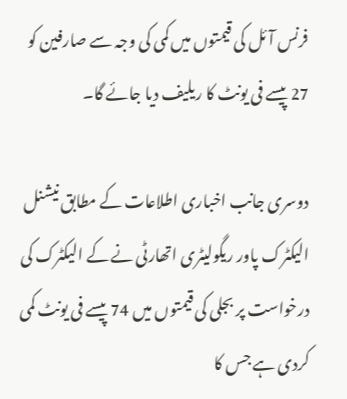فرنس آئل کی قیمتوں میں کمی کی وجہ سے صارفین کو 27 پیسے فی یونٹ کا ریلیف دیا جائے گا۔

دوسری جانب اخباری اطلاعات کے مطابق نیشنل الیکٹرک پاور ریگولیٹری اتھارٹی نے کے الیکٹرک کی درخواست پر بجلی کی قیمتوں میں 74 پیسے فی یونٹ کمی کردی ہے جس کا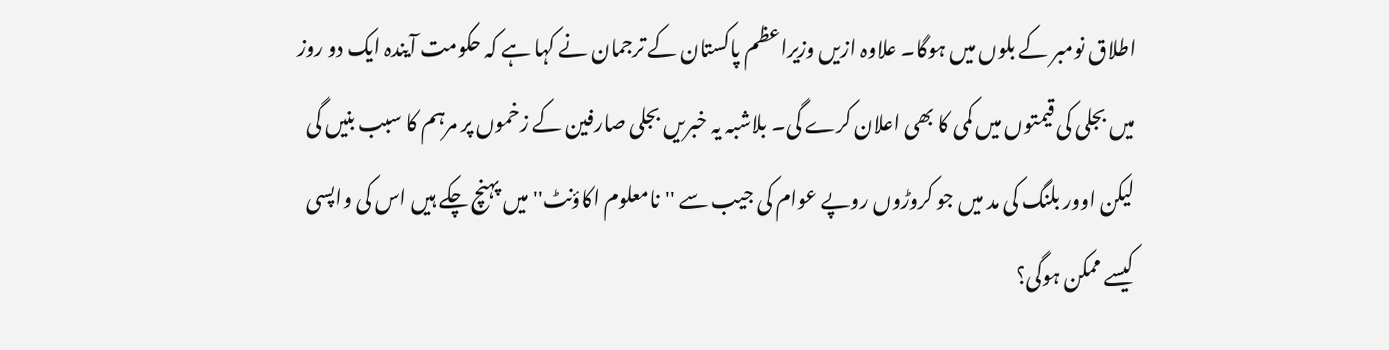اطلاق نومبر کے بلوں میں ہوگا۔ علاوہ ازیں وزیراعظم پاکستان کے ترجمان نے کہا ہے کہ حکومت آیندہ ایک دو روز میں بجلی کی قیمتوں میں کمی کا بھی اعلان کرے گی۔ بلاشبہ یہ خبریں بجلی صارفین کے زخموں پر مرہم کا سبب بنیں گی لیکن اوور بلنگ کی مد میں جو کروڑوں روپے عوام کی جیب سے ''نامعلوم اکاؤنٹ'' میں پہنچ چکے ہیں اس کی واپسی کیسے ممکن ہوگی؟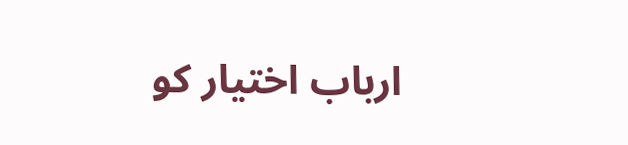ارباب اختیار کو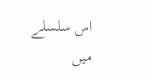اس سلسلے میں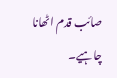صائب قدم اٹھانا چاہیے۔